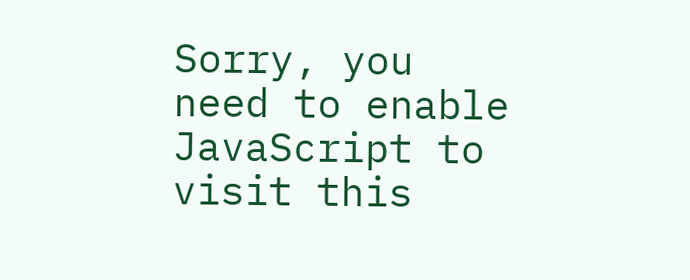Sorry, you need to enable JavaScript to visit this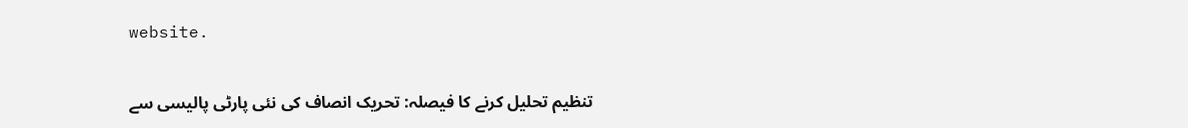website.

تنظیم تحلیل کرنے کا فیصلہ: تحریک انصاف کی نئی پارٹی پالیسی سے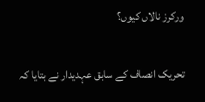ورکرز نالاں کیوں؟

تحریک انصاف کے سابق عہدیدار نے بتایا کہ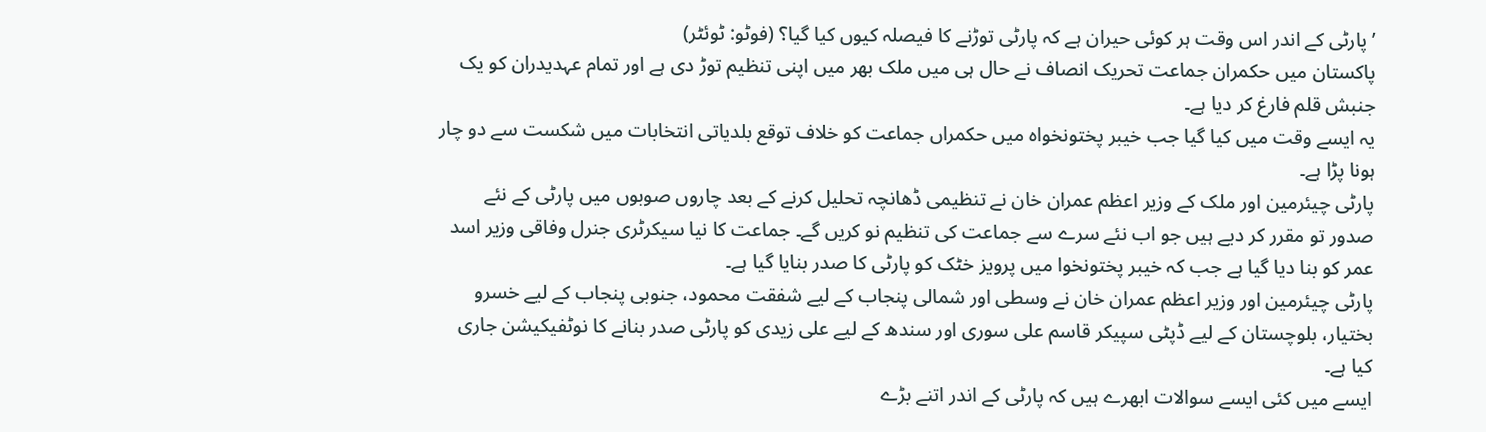’پارٹی کے اندر اس وقت ہر کوئی حیران ہے کہ پارٹی توڑنے کا فیصلہ کیوں کیا گیا؟ (فوٹو: ٹوئٹر)
پاکستان میں حکمران جماعت تحریک انصاف نے حال ہی میں ملک بھر میں اپنی تنظیم توڑ دی ہے اور تمام عہدیدران کو یک جنبش قلم فارغ کر دیا ہے۔
یہ ایسے وقت میں کیا گیا جب خیبر پختونخواہ میں حکمراں جماعت کو خلاف توقع بلدیاتی انتخابات میں شکست سے دو چار ہونا پڑا ہے۔
پارٹی چیئرمین اور ملک کے وزیر اعظم عمران خان نے تنظیمی ڈھانچہ تحلیل کرنے کے بعد چاروں صوبوں میں پارٹی کے نئے صدور تو مقرر کر دیے ہیں جو اب نئے سرے سے جماعت کی تنظیم نو کریں گے۔ جماعت کا نیا سیکرٹری جنرل وفاقی وزیر اسد عمر کو بنا دیا گیا ہے جب کہ خیبر پختونخوا میں پرویز خٹک کو پارٹی کا صدر بنایا گیا ہے۔
پارٹی چیئرمین اور وزیر اعظم عمران خان نے وسطی اور شمالی پنجاب کے لیے شفقت محمود، جنوبی پنجاب کے لیے خسرو بختیار، بلوچستان کے لیے ڈپٹی سپیکر قاسم علی سوری اور سندھ کے لیے علی زیدی کو پارٹی صدر بنانے کا نوٹفیکیشن جاری کیا ہے۔
ایسے میں کئی ایسے سوالات ابھرے ہیں کہ پارٹی کے اندر اتنے بڑے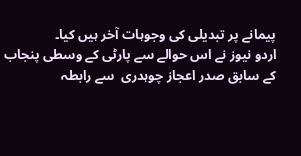پیمانے پر تبدیلی کی وجوہات آخر ہیں کیا۔
اردو نیوز نے اس حوالے سے پارٹی کے وسطی پنجاب کے سابق صدر اعجاز چوہدری  سے رابطہ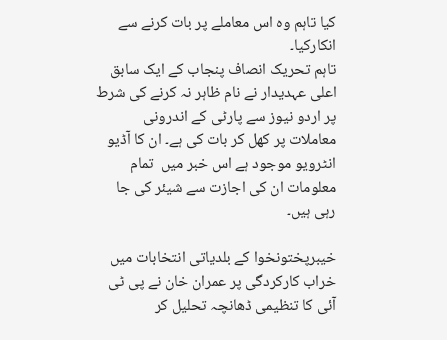کیا تاہم وہ اس معاملے پر بات کرنے سے انکارکیا۔
تاہم تحریک انصاف پنجاب کے ایک سابق اعلی عہدیدار نے نام ظاہر نہ کرنے کی شرط پر اردو نیوز سے پارٹی کے اندرونی معاملات پر کھل کر بات کی ہے۔ ان کا آڈیو انٹرویو موجود ہے اس خبر میں  تمام معلومات ان کی اجازت سے شیئر کی جا رہی ہیں۔

خیبرپختونخوا کے بلدیاتی انتخابات میں خراب کارکردگی پر عمران خان نے پی ٹی آئی کا تنظیمی ڈھانچہ تحلیل کر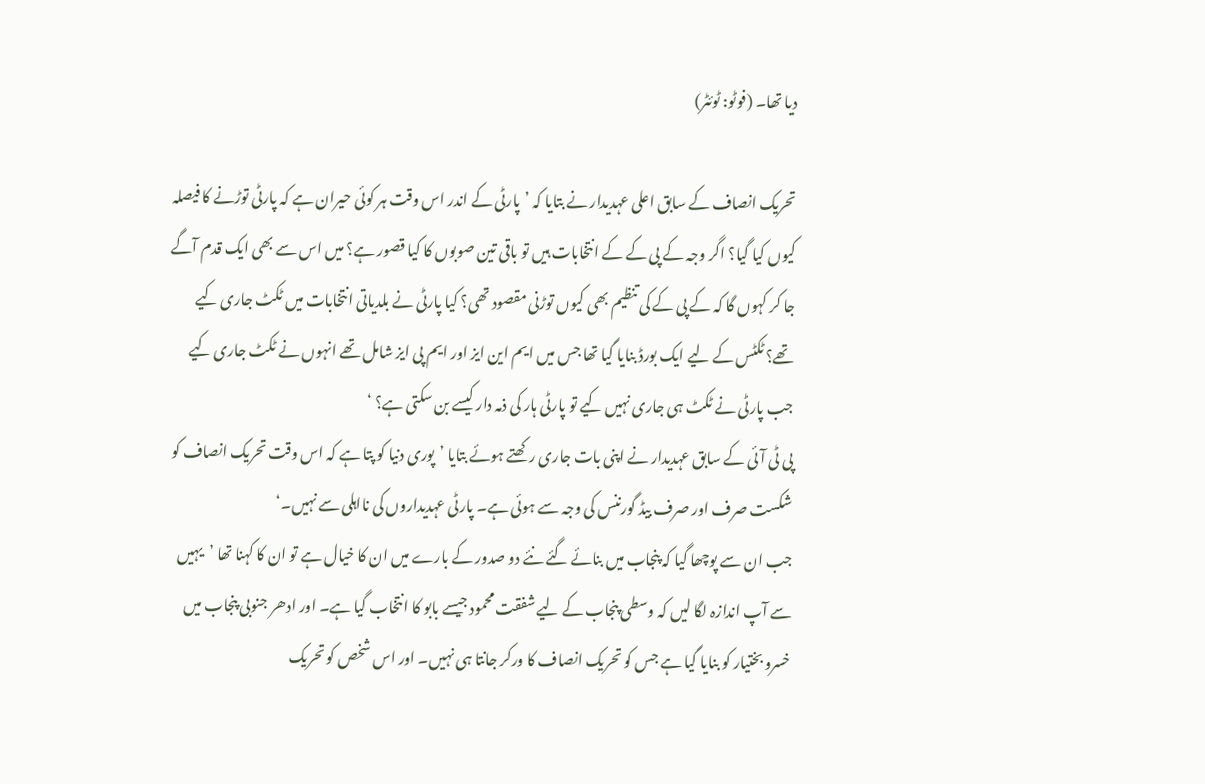دیا تھا۔ (فوٹو: ٹوئٹر)

تحریک انصاف کے سابق اعلی عہدیدار نے بتایا کہ ’پارٹی کے اندر اس وقت ہر کوئی حیران ہے کہ پارٹی توڑنے کا فیصلہ کیوں کیا گیا؟ اگر وجہ کے پی کے کے انتخابات ہیں تو باقی تین صوبوں کا کیا قصور ہے؟ میں اس سے بھی ایک قدم آگے جا کر کہوں گا کہ کے پی کے کی تنظیم بھی کیوں توڑنی مقصود تھی؟ کیا پارٹی نے بلدیاتی انتخابات میں ٹکٹ جاری کیے تھے؟ ٹکٹس کے لیے ایک بورڈ بنایا گیا تھا جس میں ایم این ایز اور ایم پی ایز شامل تھے انہوں نے ٹکٹ جاری کیے جب پارٹی نے ٹکٹ ہی جاری نہیں کیے تو پارٹی ہار کی ذمہ دار کیسے بن سکتی ہے؟ ‘
پی ٹی آئی کے سابق عہدیدار نے اپنی بات جاری رکھتے ہوئے بتایا ’پوری دنیا کو پتا ہے کہ اس وقت تحریک انصاف کو شکست صرف اور صرف بیڈ گورننس کی وجہ سے ہوئی ہے۔ پارٹی عہدیداروں کی نااہلی سے نہیں۔‘
جب ان سے پوچھا گیا کہ پنجاب میں بنائے گئے نئے دو صدور کے بارے میں ان کا خیال ہے تو ان کا کہنا تھا ’یہیں سے آپ اندازہ لگا لیں کہ وسطی پنجاب کے لیے شفقت محمود جیسے بابو کا انتخاب گیا ہے۔ اور ادھر جنوبی پنجاب میں خسرو بختیار کو بنایا گیا ہے جس کو تحریک انصاف کا ورکر جانتا ہی نہیں۔ اور اس شخص کو تحریک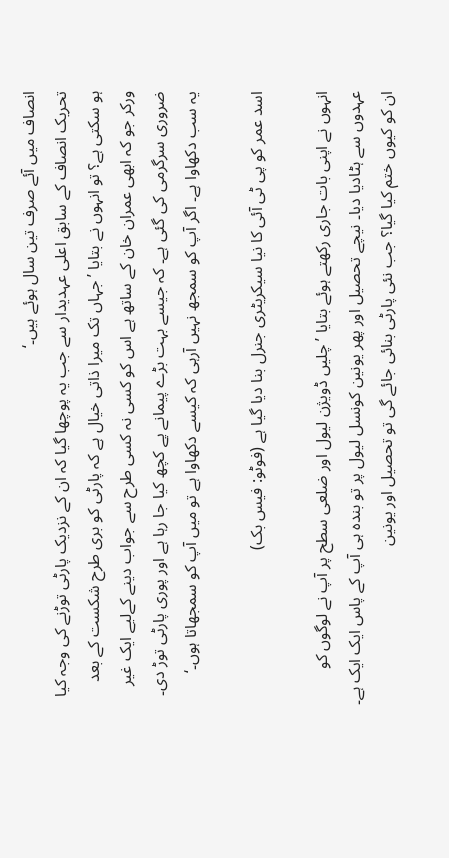انصاف میں آئے صرف تین سال ہوئے ہیں۔‘
تحریک انصاف کے سابق اعلی عہدیدار سے جب یہ پوچھا گیا کہ ان کے نزدیک پارٹی توڑنے کی وجہ کیا ہو سکتی ہے؟ تو انہوں نے بتایا ’جہاں تک میرا ذاتی خیال ہے کہ پارٹی کو بری طرح شکست کے بعد ورکر جو کہ ابھی عمران خان کے ساتھ ہے اس کو کسی نہ کسی طرح سے جواب دینے کےلیے ایک غیر ضروری سرگرمی کی گئی ہے۔ کہ جیسے بہت بڑے پیمانے پے کچھ کیا جا رہا ہے اور پوری پارٹی توڑ دی۔ یہ سب دکھاوا ہے۔ اگر آپ کو سمجھ نہیں آرہی کہ کیسے دکھاوا ہے تو میں آپ کو سمجھاتا ہوں۔‘

اسد عمر کو پی ٹی آئی کا نیا سیکریٹری جنرل بنا دیا گیا ہے (فوٹو: فیس بک)

انہوں نے اپنی بات جاری رکھتے ہوئے بتایا ’چلیں ڈویژن لیول اور ضلعی سطح پر آپ نے لوگوں کو عہدوں سے ہٹادیا دیا۔ نیچے تحصیل اور پھر یونین کونسل لیول پر تو بندہ ہی آپ کے پاس ایک ایک ہے۔ ان کو کیوں ختم کیا گیا؟ جب نئی پارٹی بنائی جائے گی تو تحصیل اور یونین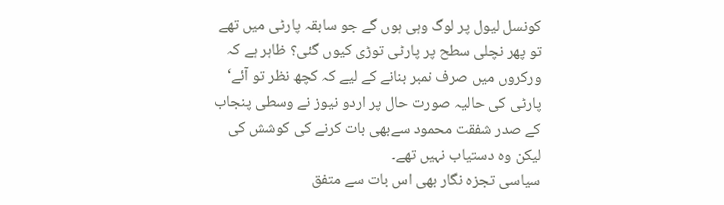کونسل لیول پر لوگ وہی ہوں گے جو سابقہ پارٹی میں تھے تو پھر نچلی سطح پر پارٹی توڑی کیوں گئی؟ ظاہر ہے کہ ورکروں میں صرف نمبر بنانے کے لیے کہ کچھ نظر تو آئے‘
پارٹی کی حالیہ صورت حال پر اردو نیوز نے وسطی پنجاب کے صدر شفقت محمود سےبھی بات کرنے کی کوشش کی لیکن وہ دستیاب نہیں تھے۔
سیاسی تجزہ نگار بھی اس بات سے متفق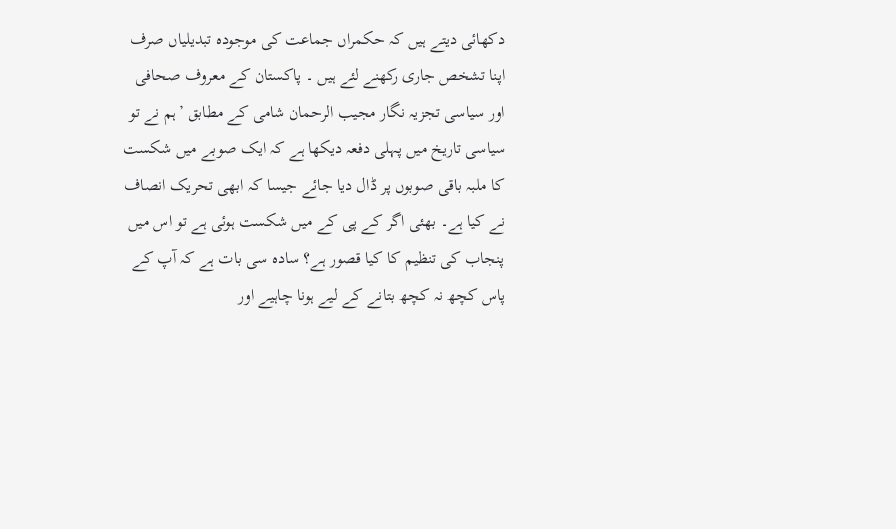دکھائی دیتے ہیں کہ حکمراں جماعت کی موجودہ تبدیلیاں صرف اپنا تشخص جاری رکھنے لئے ہیں ۔ پاکستان کے معروف صحافی اور سیاسی تجزیہ نگار مجیب الرحمان شامی کے مطابق ’ہم نے تو سیاسی تاریخ میں پہلی دفعہ دیکھا ہے کہ ایک صوبے میں شکست کا ملبہ باقی صوبوں پر ڈال دیا جائے جیسا کہ ابھی تحریک انصاف نے کیا ہے۔ بھئی اگر کے پی کے میں شکست ہوئی ہے تو اس میں پنجاب کی تنظیم کا کیا قصور ہے؟ سادہ سی بات ہے کہ آپ کے پاس کچھ نہ کچھ بتانے کے لیے ہونا چاہیے اور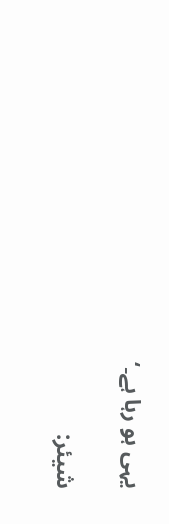یہی ہو رہا ہے۔‘

شیئر: